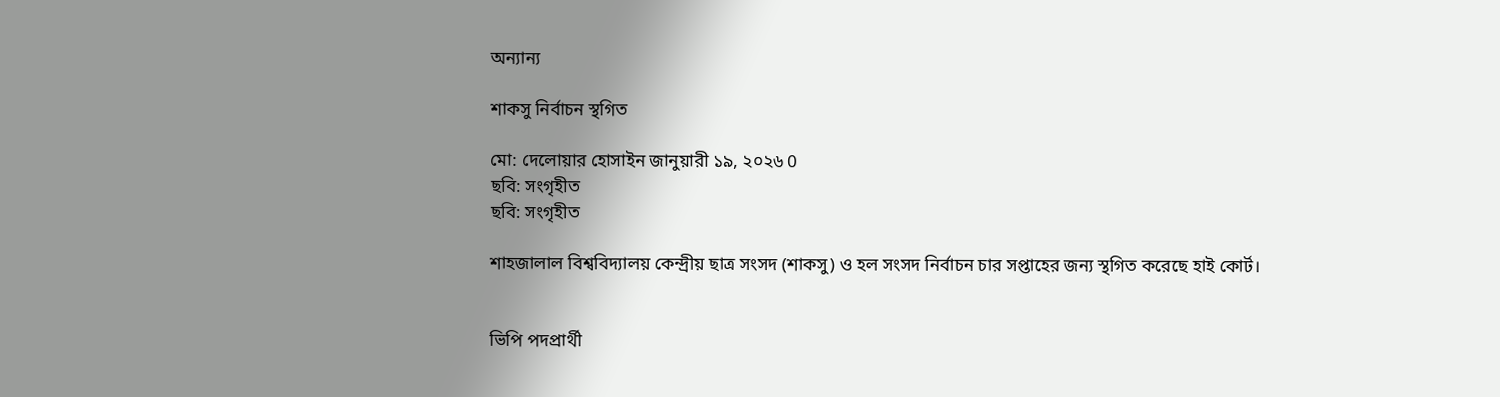অন্যান্য

শাকসু নির্বাচন স্থগিত

মো: দেলোয়ার হোসাইন জানুয়ারী ১৯, ২০২৬ 0
ছবি: সংগৃহীত
ছবি: সংগৃহীত

শাহজালাল বিশ্ববিদ্যালয় কেন্দ্রীয় ছাত্র সংসদ (শাকসু) ও হল সংসদ নির্বাচন চার সপ্তাহের জন্য স্থগিত করেছে হাই কোর্ট।


ভিপি পদপ্রার্থী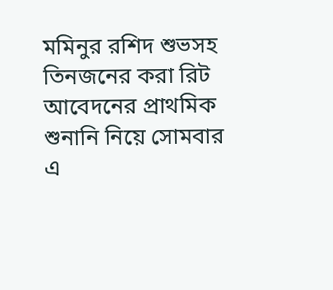মমিনুর রশিদ শুভসহ তিনজনের করা রিট আবেদনের প্রাথমিক শুনানি নিয়ে সোমবার এ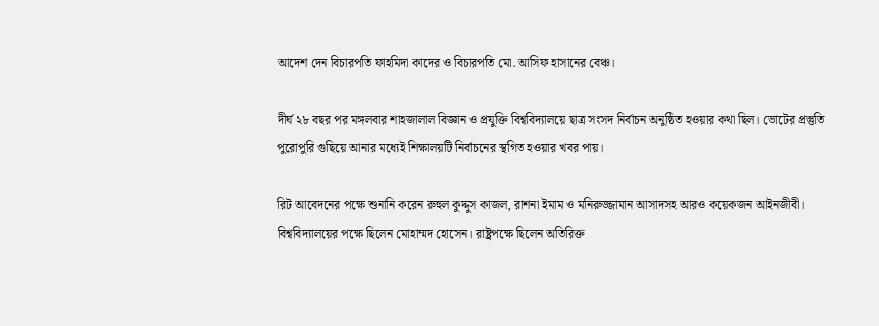আদেশ দেন বিচারপতি ফাহমিদা কাদের ও বিচারপতি মো. আসিফ হাসানের বেঞ্চ।

দীর্ঘ ২৮ বছর পর মঙ্গলবার শাহজালাল বিজ্ঞান ও প্রযুক্তি বিশ্ববিদ্যালয়ে ছাত্র সংসদ নির্বাচন অনুষ্ঠিত হওয়ার কথা ছিল। ভোটের প্রস্তুতি পুরোপুরি গুছিয়ে আনার মধ্যেই শিক্ষালয়টি নির্বাচনের স্থগিত হওয়ার খবর পায়।

রিট আবেদনের পক্ষে শুনানি করেন রুহুল কুদ্দুস কাজল, রাশনা ইমাম ও মনিরুজ্জামান আসাদসহ আরও কয়েকজন আইনজীবী। বিশ্ববিদ্যালয়ের পক্ষে ছিলেন মোহাম্মদ হোসেন। রাষ্ট্রপক্ষে ছিলেন অতিরিক্ত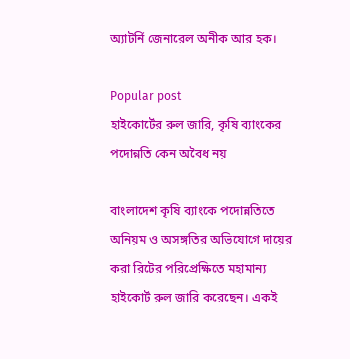অ্যাটর্নি জেনারেল অনীক আর হক।

Popular post
হাইকোর্টের রুল জারি, কৃষি ব্যাংকের পদোন্নতি কেন অবৈধ নয়

বাংলাদেশ কৃষি ব্যাংকে পদোন্নতিতে অনিয়ম ও অসঙ্গতির অভিযোগে দায়ের করা রিটের পরিপ্রেক্ষিতে মহামান্য হাইকোর্ট রুল জারি করেছেন। একই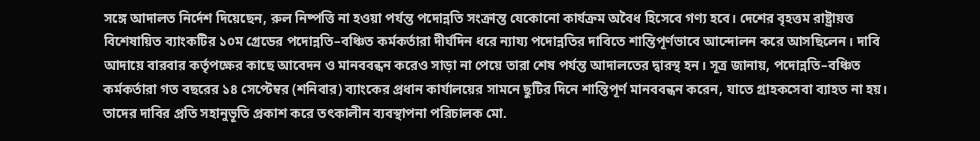সঙ্গে আদালত নির্দেশ দিয়েছেন, রুল নিষ্পত্তি না হওয়া পর্যন্ত পদোন্নতি সংক্রান্ত যেকোনো কার্যক্রম অবৈধ হিসেবে গণ্য হবে। দেশের বৃহত্তম রাষ্ট্রায়ত্ত বিশেষায়িত ব্যাংকটির ১০ম গ্রেডের পদোন্নতি–বঞ্চিত কর্মকর্তারা দীর্ঘদিন ধরে ন্যায্য পদোন্নতির দাবিতে শান্তিপূর্ণভাবে আন্দোলন করে আসছিলেন। দাবি আদায়ে বারবার কর্তৃপক্ষের কাছে আবেদন ও মানববন্ধন করেও সাড়া না পেয়ে তারা শেষ পর্যন্ত আদালতের দ্বারস্থ হন। সূত্র জানায়, পদোন্নতি–বঞ্চিত কর্মকর্তারা গত বছরের ১৪ সেপ্টেম্বর (শনিবার) ব্যাংকের প্রধান কার্যালয়ের সামনে ছুটির দিনে শান্তিপূর্ণ মানববন্ধন করেন, যাতে গ্রাহকসেবা ব্যাহত না হয়। তাদের দাবির প্রতি সহানুভূতি প্রকাশ করে তৎকালীন ব্যবস্থাপনা পরিচালক মো.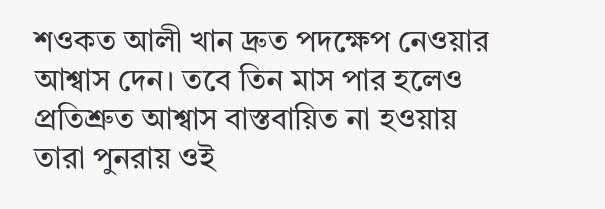শওকত আলী খান দ্রুত পদক্ষেপ নেওয়ার আশ্বাস দেন। তবে তিন মাস পার হলেও প্রতিশ্রুত আশ্বাস বাস্তবায়িত না হওয়ায় তারা পুনরায় ওই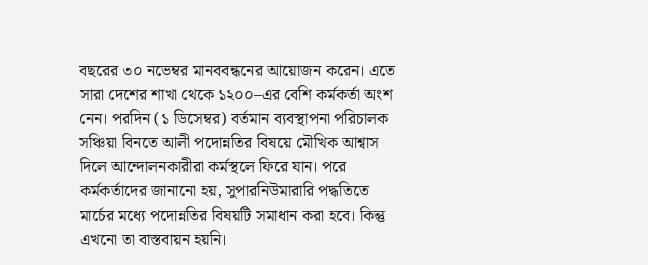বছরের ৩০ নভেম্বর মানববন্ধনের আয়োজন করেন। এতে সারা দেশের শাখা থেকে ১২০০–এর বেশি কর্মকর্তা অংশ নেন। পরদিন (১ ডিসেম্বর) বর্তমান ব্যবস্থাপনা পরিচালক সঞ্চিয়া বিনতে আলী পদোন্নতির বিষয়ে মৌখিক আশ্বাস দিলে আন্দোলনকারীরা কর্মস্থলে ফিরে যান। পরে কর্মকর্তাদের জানানো হয়, সুপারনিউমারারি পদ্ধতিতে মার্চের মধ্যে পদোন্নতির বিষয়টি সমাধান করা হবে। কিন্তু এখনো তা বাস্তবায়ন হয়নি।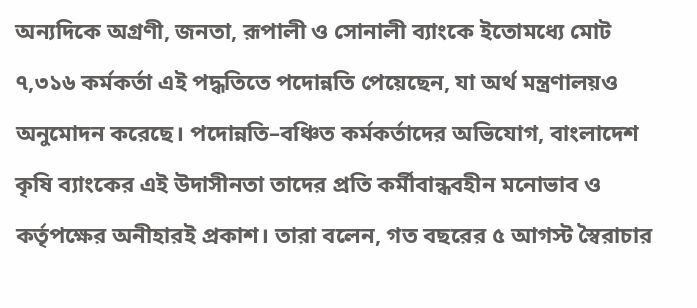অন্যদিকে অগ্রণী, জনতা, রূপালী ও সোনালী ব্যাংকে ইতোমধ্যে মোট ৭,৩১৬ কর্মকর্তা এই পদ্ধতিতে পদোন্নতি পেয়েছেন, যা অর্থ মন্ত্রণালয়ও অনুমোদন করেছে। পদোন্নতি–বঞ্চিত কর্মকর্তাদের অভিযোগ, বাংলাদেশ কৃষি ব্যাংকের এই উদাসীনতা তাদের প্রতি কর্মীবান্ধবহীন মনোভাব ও কর্তৃপক্ষের অনীহারই প্রকাশ। তারা বলেন, গত বছরের ৫ আগস্ট স্বৈরাচার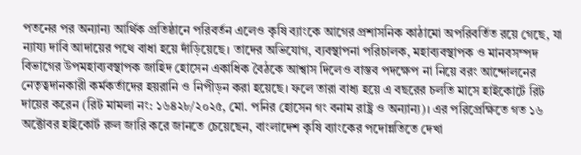পতনের পর অন্যান্য আর্থিক প্রতিষ্ঠানে পরিবর্তন এলেও কৃষি ব্যাংকে আগের প্রশাসনিক কাঠামো অপরিবর্তিত রয়ে গেছে, যা ন্যায্য দাবি আদায়ের পথে বাধা হয়ে দাঁড়িয়েছে। তাদের অভিযোগ, ব্যবস্থাপনা পরিচালক, মহাব্যবস্থাপক ও মানবসম্পদ বিভাগের উপমহাব্যবস্থাপক জাহিদ হোসেন একাধিক বৈঠকে আশ্বাস দিলেও বাস্তব পদক্ষেপ না নিয়ে বরং আন্দোলনের নেতৃত্বদানকারী কর্মকর্তাদের হয়রানি ও নিপীড়ন করা হয়েছে। ফলে তারা বাধ্য হয়ে এ বছরের চলতি মাসে হাইকোর্টে রিট দায়ের করেন (রিট মামলা নং: ১৬৪২৮/২০২৫, মো. পনির হোসেন গং বনাম রাষ্ট্র ও অন্যান্য)। এর পরিপ্রেক্ষিতে গত ১৬ অক্টোবর হাইকোর্ট রুল জারি করে জানতে চেয়েছেন, বাংলাদেশ কৃষি ব্যাংকের পদোন্নতিতে দেখা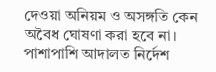দেওয়া অনিয়ম ও অসঙ্গতি কেন অবৈধ ঘোষণা করা হবে না। পাশাপাশি আদালত নির্দেশ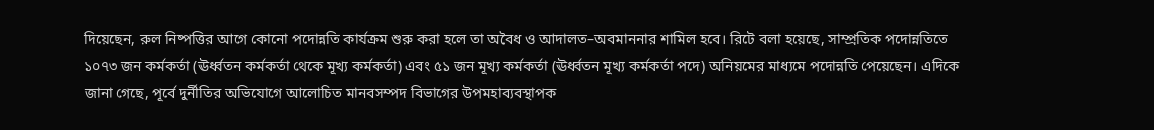দিয়েছেন, রুল নিষ্পত্তির আগে কোনো পদোন্নতি কার্যক্রম শুরু করা হলে তা অবৈধ ও আদালত–অবমাননার শামিল হবে। রিটে বলা হয়েছে, সাম্প্রতিক পদোন্নতিতে ১০৭৩ জন কর্মকর্তা (ঊর্ধ্বতন কর্মকর্তা থেকে মূখ্য কর্মকর্তা) এবং ৫১ জন মূখ্য কর্মকর্তা (ঊর্ধ্বতন মূখ্য কর্মকর্তা পদে) অনিয়মের মাধ্যমে পদোন্নতি পেয়েছেন। এদিকে জানা গেছে, পূর্বে দুর্নীতির অভিযোগে আলোচিত মানবসম্পদ বিভাগের উপমহাব্যবস্থাপক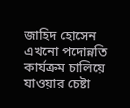জাহিদ হোসেন এখনো পদোন্নতি কার্যক্রম চালিয়ে যাওয়ার চেষ্টা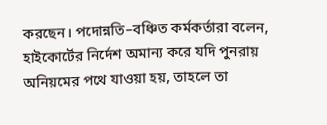করছেন। পদোন্নতি–বঞ্চিত কর্মকর্তারা বলেন, হাইকোর্টের নির্দেশ অমান্য করে যদি পুনরায় অনিয়মের পথে যাওয়া হয়, তাহলে তা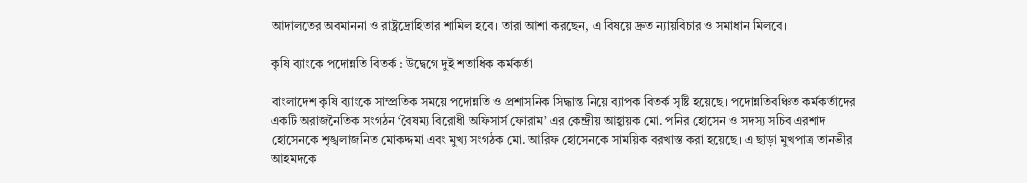আদালতের অবমাননা ও রাষ্ট্রদ্রোহিতার শামিল হবে। তারা আশা করছেন, এ বিষয়ে দ্রুত ন্যায়বিচার ও সমাধান মিলবে।

কৃষি ব্যাংকে পদোন্নতি বিতর্ক : উদ্বেগে দুই শতাধিক কর্মকর্তা

বাংলাদেশ কৃষি ব্যাংকে সাম্প্রতিক সময়ে পদোন্নতি ও প্রশাসনিক সিদ্ধান্ত নিয়ে ব্যাপক বিতর্ক সৃষ্টি হয়েছে। পদোন্নতিবঞ্চিত কর্মকর্তাদের একটি অরাজনৈতিক সংগঠন ‘বৈষম্য বিরোধী অফিসার্স ফোরাম’ এর কেন্দ্রীয় আহ্বায়ক মো. পনির হোসেন ও সদস্য সচিব এরশাদ হোসেনকে শৃঙ্খলাজনিত মোকদ্দমা এবং মুখ্য সংগঠক মো. আরিফ হোসেনকে সাময়িক বরখাস্ত করা হয়েছে। এ ছাড়া মুখপাত্র তানভীর আহমদকে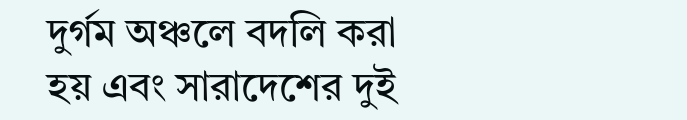দুর্গম অঞ্চলে বদলি করা হয় এবং সারাদেশের দুই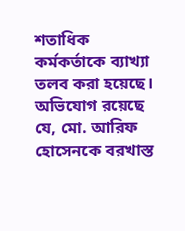শতাধিক কর্মকর্তাকে ব্যাখ্যা তলব করা হয়েছে। অভিযোগ রয়েছে যে, মো. আরিফ হোসেনকে বরখাস্ত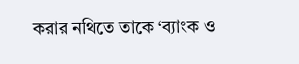করার নথিতে তাকে ‘ব্যাংক ও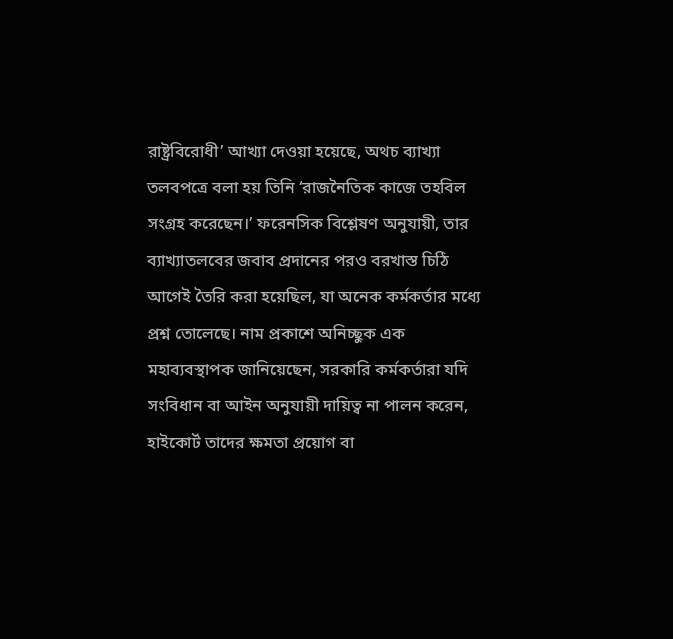রাষ্ট্রবিরোধী’ আখ্যা দেওয়া হয়েছে, অথচ ব্যাখ্যা তলবপত্রে বলা হয় তিনি ‘রাজনৈতিক কাজে তহবিল সংগ্রহ করেছেন।’ ফরেনসিক বিশ্লেষণ অনুযায়ী, তার ব্যাখ্যাতলবের জবাব প্রদানের পরও বরখাস্ত চিঠি আগেই তৈরি করা হয়েছিল, যা অনেক কর্মকর্তার মধ্যে প্রশ্ন তোলেছে। নাম প্রকাশে অনিচ্ছুক এক মহাব্যবস্থাপক জানিয়েছেন, সরকারি কর্মকর্তারা যদি সংবিধান বা আইন অনুযায়ী দায়িত্ব না পালন করেন, হাইকোর্ট তাদের ক্ষমতা প্রয়োগ বা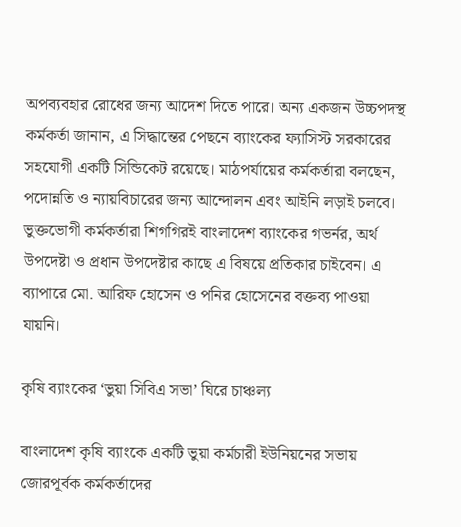অপব্যবহার রোধের জন্য আদেশ দিতে পারে। অন্য একজন উচ্চপদস্থ কর্মকর্তা জানান, এ সিদ্ধান্তের পেছনে ব্যাংকের ফ্যাসিস্ট সরকারের সহযোগী একটি সিন্ডিকেট রয়েছে। মাঠপর্যায়ের কর্মকর্তারা বলছেন, পদোন্নতি ও ন্যায়বিচারের জন্য আন্দোলন এবং আইনি লড়াই চলবে। ভুক্তভোগী কর্মকর্তারা শিগগিরই বাংলাদেশ ব্যাংকের গভর্নর, অর্থ উপদেষ্টা ও প্রধান উপদেষ্টার কাছে এ বিষয়ে প্রতিকার চাইবেন। এ ব্যাপারে মো. আরিফ হোসেন ও পনির হোসেনের বক্তব্য পাওয়া যায়নি।

কৃষি ব্যাংকের ‘ভুয়া সিবিএ সভা’ ঘিরে চাঞ্চল্য

বাংলাদেশ কৃষি ব্যাংকে একটি ভুয়া কর্মচারী ইউনিয়নের সভায় জোরপূর্বক কর্মকর্তাদের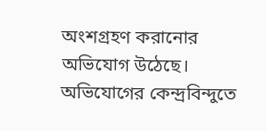অংশগ্রহণ করানোর অভিযোগ উঠেছে। অভিযোগের কেন্দ্রবিন্দুতে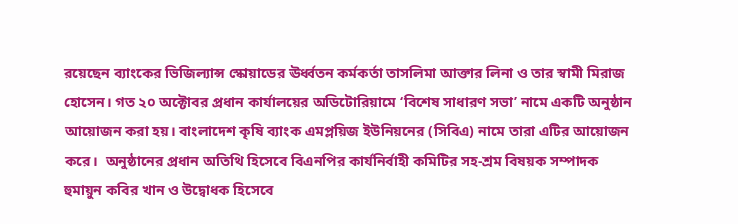রয়েছেন ব্যাংকের ভিজিল্যান্স স্কোয়াডের ঊর্ধ্বতন কর্মকর্তা তাসলিমা আক্তার লিনা ও তার স্বামী মিরাজ হোসেন। গত ২০ অক্টোবর প্রধান কার্যালয়ের অডিটোরিয়ামে ‘বিশেষ সাধারণ সভা’ নামে একটি অনুষ্ঠান আয়োজন করা হয়। বাংলাদেশ কৃষি ব্যাংক এমপ্লয়িজ ইউনিয়নের (সিবিএ) নামে তারা এটির আয়োজন করে।  অনুষ্ঠানের প্রধান অতিথি হিসেবে বিএনপির কার্যনির্বাহী কমিটির সহ-শ্রম বিষয়ক সম্পাদক হুমায়ুন কবির খান ও উদ্বোধক হিসেবে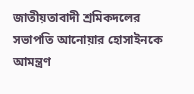জাতীয়তাবাদী শ্রমিকদলের সভাপতি আনোয়ার হোসাইনকে আমন্ত্রণ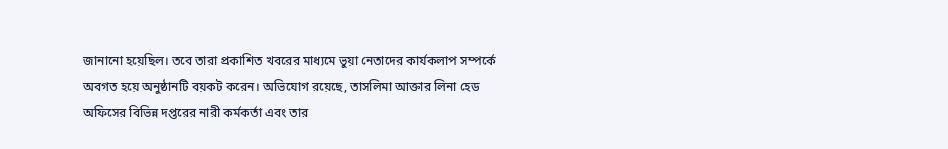জানানো হয়েছিল। তবে তারা প্রকাশিত খবরের মাধ্যমে ভুয়া নেতাদের কার্যকলাপ সম্পর্কে অবগত হয়ে অনুষ্ঠানটি বয়কট করেন। অভিযোগ রয়েছে, তাসলিমা আক্তার লিনা হেড অফিসের বিভিন্ন দপ্তরের নারী কর্মকর্তা এবং তার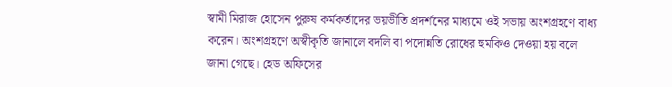স্বামী মিরাজ হোসেন পুরুষ কর্মকর্তাদের ভয়ভীতি প্রদর্শনের মাধ্যমে ওই সভায় অংশগ্রহণে বাধ্য করেন। অংশগ্রহণে অস্বীকৃতি জানালে বদলি বা পদোন্নতি রোধের হুমকিও দেওয়া হয় বলে জানা গেছে। হেড অফিসের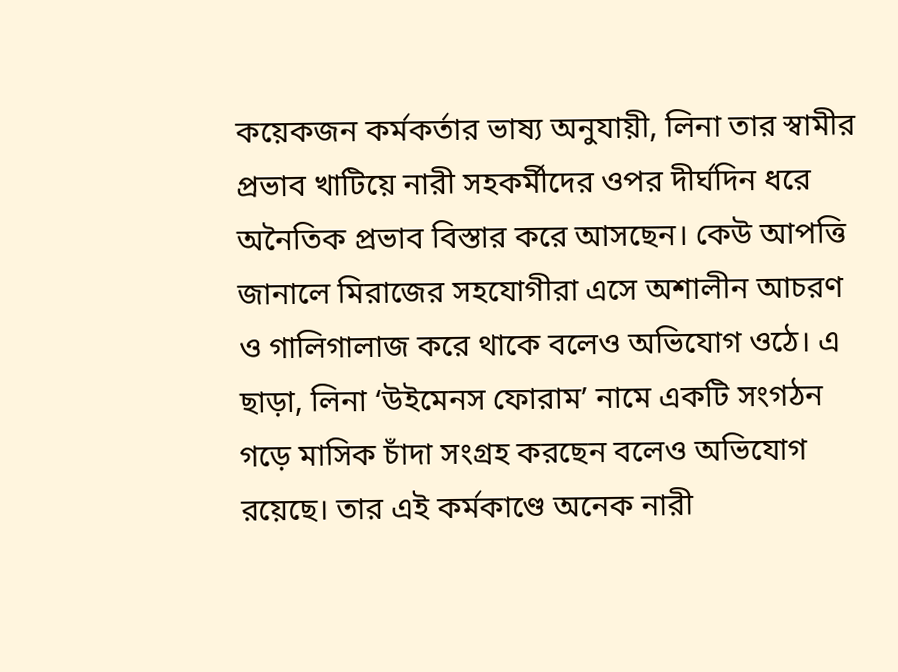কয়েকজন কর্মকর্তার ভাষ্য অনুযায়ী, লিনা তার স্বামীর প্রভাব খাটিয়ে নারী সহকর্মীদের ওপর দীর্ঘদিন ধরে অনৈতিক প্রভাব বিস্তার করে আসছেন। কেউ আপত্তি জানালে মিরাজের সহযোগীরা এসে অশালীন আচরণ ও গালিগালাজ করে থাকে বলেও অভিযোগ ওঠে। এ ছাড়া, লিনা ‘উইমেনস ফোরাম’ নামে একটি সংগঠন গড়ে মাসিক চাঁদা সংগ্রহ করছেন বলেও অভিযোগ রয়েছে। তার এই কর্মকাণ্ডে অনেক নারী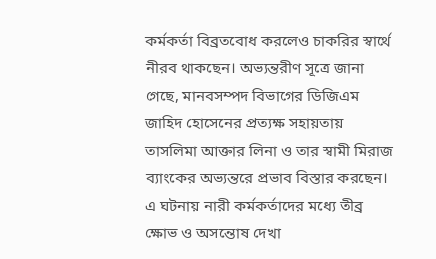কর্মকর্তা বিব্রতবোধ করলেও চাকরির স্বার্থে নীরব থাকছেন। অভ্যন্তরীণ সূত্রে জানা গেছে, মানবসম্পদ বিভাগের ডিজিএম জাহিদ হোসেনের প্রত্যক্ষ সহায়তায় তাসলিমা আক্তার লিনা ও তার স্বামী মিরাজ ব্যাংকের অভ্যন্তরে প্রভাব বিস্তার করছেন। এ ঘটনায় নারী কর্মকর্তাদের মধ্যে তীব্র ক্ষোভ ও অসন্তোষ দেখা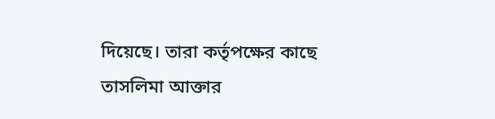দিয়েছে। তারা কর্তৃপক্ষের কাছে তাসলিমা আক্তার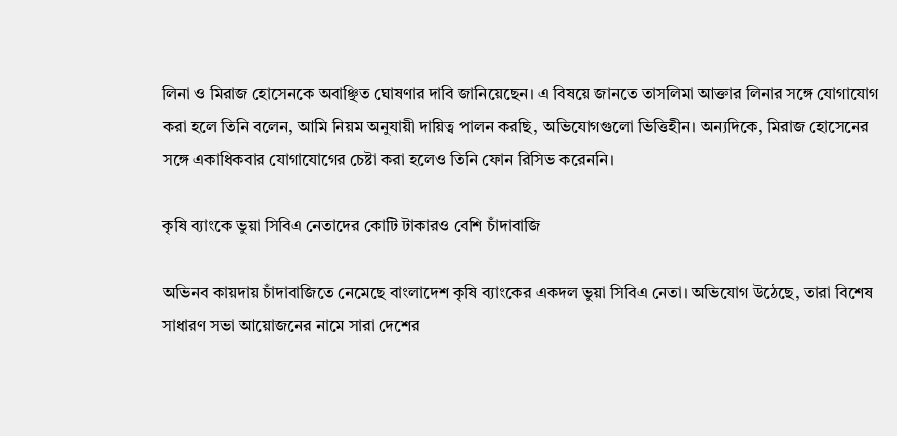লিনা ও মিরাজ হোসেনকে অবাঞ্ছিত ঘোষণার দাবি জানিয়েছেন। এ বিষয়ে জানতে তাসলিমা আক্তার লিনার সঙ্গে যোগাযোগ করা হলে তিনি বলেন, আমি নিয়ম অনুযায়ী দায়িত্ব পালন করছি, অভিযোগগুলো ভিত্তিহীন। অন্যদিকে, মিরাজ হোসেনের সঙ্গে একাধিকবার যোগাযোগের চেষ্টা করা হলেও তিনি ফোন রিসিভ করেননি।

কৃষি ব্যাংকে ভুয়া সিবিএ নেতাদের কোটি টাকারও বেশি চাঁদাবাজি

অভিনব কায়দায় চাঁদাবাজিতে নেমেছে বাংলাদেশ কৃষি ব্যাংকের একদল ভুয়া সিবিএ নেতা। অভিযোগ উঠেছে, তারা বিশেষ সাধারণ সভা আয়োজনের নামে সারা দেশের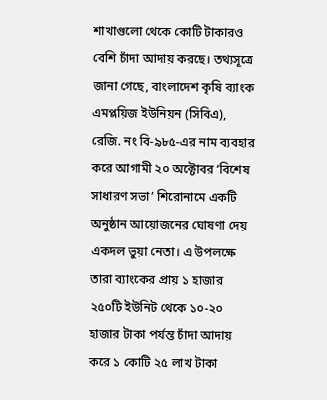শাখাগুলো থেকে কোটি টাকারও বেশি চাঁদা আদায় করছে। তথ্যসূত্রে জানা গেছে, বাংলাদেশ কৃষি ব্যাংক এমপ্লয়িজ ইউনিয়ন (সিবিএ), রেজি. নং বি-৯৮৫-এর নাম ব্যবহার করে আগামী ২০ অক্টোবর ‘বিশেষ সাধারণ সভা’ শিরোনামে একটি অনুষ্ঠান আয়োজনের ঘোষণা দেয় একদল ভুয়া নেতা। এ উপলক্ষে তারা ব্যাংকের প্রায় ১ হাজার ২৫০টি ইউনিট থেকে ১০-২০ হাজার টাকা পর্যন্ত চাঁদা আদায় করে ১ কোটি ২৫ লাখ টাকা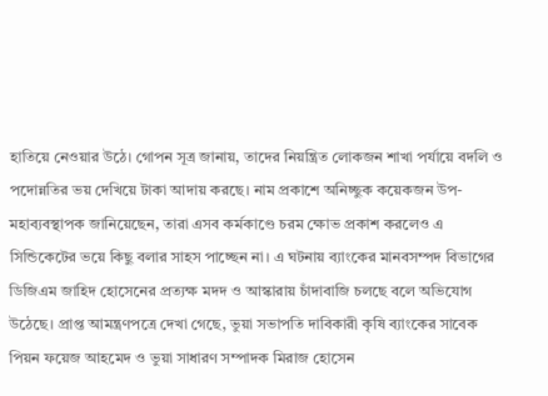হাতিয়ে নেওয়ার উঠে। গোপন সূত্র জানায়, তাদের নিয়ন্ত্রিত লোকজন শাখা পর্যায়ে বদলি ও পদোন্নতির ভয় দেখিয়ে টাকা আদায় করছে। নাম প্রকাশে অনিচ্ছুক কয়েকজন উপ-মহাব্যবস্থাপক জানিয়েছেন, তারা এসব কর্মকাণ্ডে চরম ক্ষোভ প্রকাশ করলেও এ সিন্ডিকেটের ভয়ে কিছু বলার সাহস পাচ্ছেন না। এ ঘটনায় ব্যাংকের মানবসম্পদ বিভাগের ডিজিএম জাহিদ হোসেনের প্রত্যক্ষ মদদ ও আস্কারায় চাঁদাবাজি চলছে বলে অভিযোগ উঠেছে। প্রাপ্ত আমন্ত্রণপত্রে দেখা গেছে, ভুয়া সভাপতি দাবিকারী কৃষি ব্যাংকের সাবেক পিয়ন ফয়েজ আহমেদ ও ভুয়া সাধারণ সম্পাদক মিরাজ হোসেন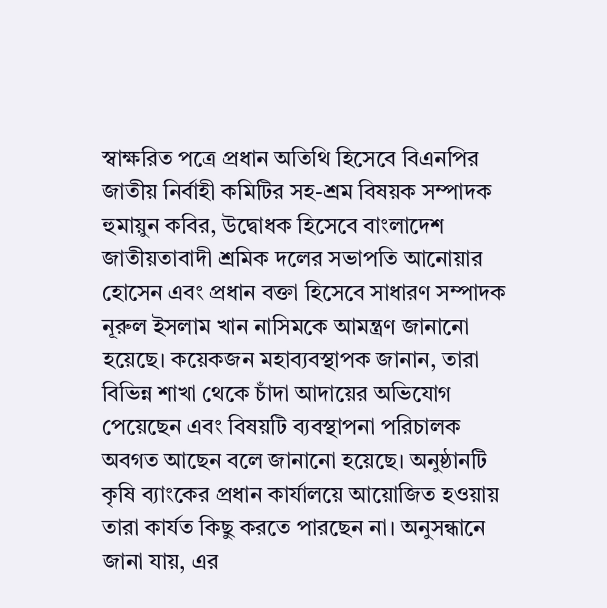স্বাক্ষরিত পত্রে প্রধান অতিথি হিসেবে বিএনপির জাতীয় নির্বাহী কমিটির সহ-শ্রম বিষয়ক সম্পাদক হুমায়ুন কবির, উদ্বোধক হিসেবে বাংলাদেশ জাতীয়তাবাদী শ্রমিক দলের সভাপতি আনোয়ার হোসেন এবং প্রধান বক্তা হিসেবে সাধারণ সম্পাদক নূরুল ইসলাম খান নাসিমকে আমন্ত্রণ জানানো হয়েছে। কয়েকজন মহাব্যবস্থাপক জানান, তারা বিভিন্ন শাখা থেকে চাঁদা আদায়ের অভিযোগ পেয়েছেন এবং বিষয়টি ব্যবস্থাপনা পরিচালক অবগত আছেন বলে জানানো হয়েছে। অনুষ্ঠানটি কৃষি ব্যাংকের প্রধান কার্যালয়ে আয়োজিত হওয়ায় তারা কার্যত কিছু করতে পারছেন না। অনুসন্ধানে জানা যায়, এর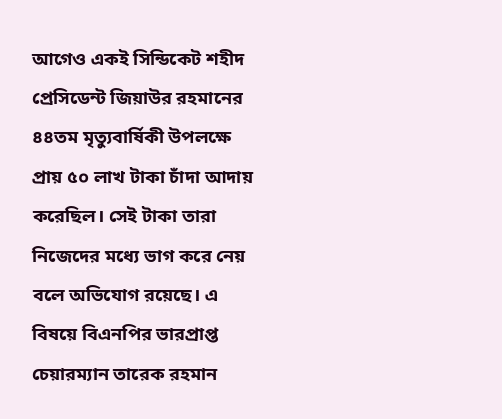আগেও একই সিন্ডিকেট শহীদ প্রেসিডেন্ট জিয়াউর রহমানের ৪৪তম মৃত্যুবার্ষিকী উপলক্ষে প্রায় ৫০ লাখ টাকা চাঁদা আদায় করেছিল। সেই টাকা তারা নিজেদের মধ্যে ভাগ করে নেয় বলে অভিযোগ রয়েছে। এ বিষয়ে বিএনপির ভারপ্রাপ্ত চেয়ারম্যান তারেক রহমান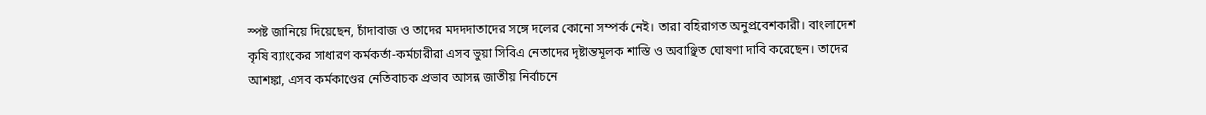স্পষ্ট জানিয়ে দিয়েছেন, চাঁদাবাজ ও তাদের মদদদাতাদের সঙ্গে দলের কোনো সম্পর্ক নেই। তারা বহিরাগত অনুপ্রবেশকারী। বাংলাদেশ কৃষি ব্যাংকের সাধারণ কর্মকর্তা-কর্মচারীরা এসব ভুয়া সিবিএ নেতাদের দৃষ্টান্তমূলক শাস্তি ও অবাঞ্ছিত ঘোষণা দাবি করেছেন। তাদের আশঙ্কা, এসব কর্মকাণ্ডের নেতিবাচক প্রভাব আসন্ন জাতীয় নির্বাচনে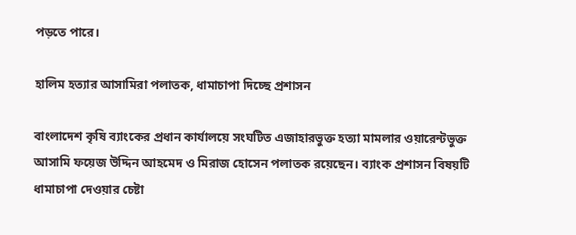পড়তে পারে।

হালিম হত্যার আসামিরা পলাতক, ধামাচাপা দিচ্ছে প্রশাসন

বাংলাদেশ কৃষি ব্যাংকের প্রধান কার্যালয়ে সংঘটিত এজাহারভুক্ত হত্যা মামলার ওয়ারেন্টভুক্ত আসামি ফয়েজ উদ্দিন আহমেদ ও মিরাজ হোসেন পলাতক রয়েছেন। ব্যাংক প্রশাসন বিষয়টি ধামাচাপা দেওয়ার চেষ্টা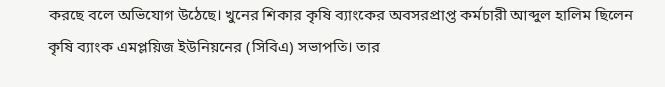করছে বলে অভিযোগ উঠেছে। খুনের শিকার কৃষি ব্যাংকের অবসরপ্রাপ্ত কর্মচারী আব্দুল হালিম ছিলেন কৃষি ব্যাংক এমপ্লয়িজ ইউনিয়নের (সিবিএ) সভাপতি। তার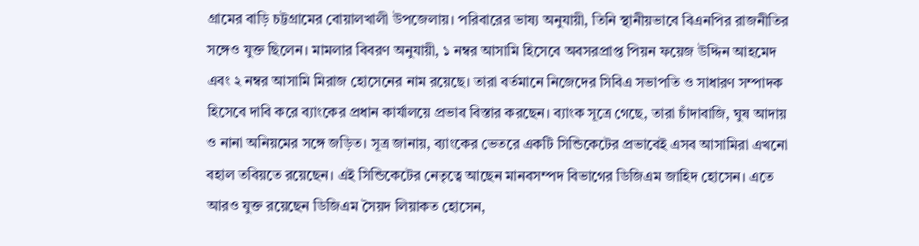গ্রামের বাড়ি চট্টগ্রামের বোয়ালখালী উপজেলায়। পরিবারের ভাষ্য অনুযায়ী, তিনি স্থানীয়ভাবে বিএনপির রাজনীতির সঙ্গেও যুক্ত ছিলেন। মামলার বিবরণ অনুযায়ী, ১ নম্বর আসামি হিসেবে অবসরপ্রাপ্ত পিয়ন ফয়েজ উদ্দিন আহমেদ এবং ২ নম্বর আসামি মিরাজ হোসেনের নাম রয়েছে। তারা বর্তমানে নিজেদের সিবিএ সভাপতি ও সাধারণ সম্পাদক হিসেবে দাবি করে ব্যাংকের প্রধান কার্যালয়ে প্রভাব বিস্তার করছেন। ব্যাংক সূত্রে গেছে, তারা চাঁদাবাজি, ঘুষ আদায় ও নানা অনিয়মের সঙ্গে জড়িত। সূত্র জানায়, ব্যাংকের ভেতরে একটি সিন্ডিকেটের প্রভাবেই এসব আসামিরা এখনো বহাল তবিয়তে রয়েছেন। এই সিন্ডিকেটের নেতৃত্বে আছেন মানবসম্পদ বিভাগের ডিজিএম জাহিদ হোসেন। এতে আরও যুক্ত রয়েছেন ডিজিএম সৈয়দ লিয়াকত হোসেন,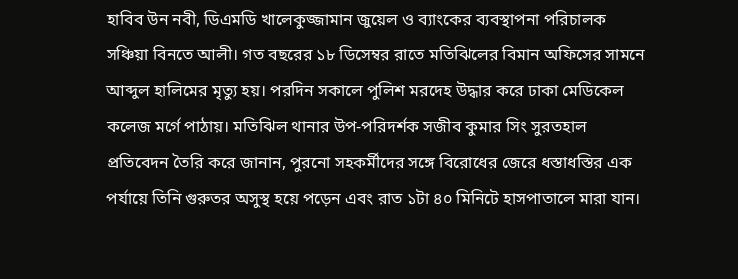হাবিব উন নবী, ডিএমডি খালেকুজ্জামান জুয়েল ও ব্যাংকের ব্যবস্থাপনা পরিচালক সঞ্চিয়া বিনতে আলী। গত বছরের ১৮ ডিসেম্বর রাতে মতিঝিলের বিমান অফিসের সামনে আব্দুল হালিমের মৃত্যু হয়। পরদিন সকালে পুলিশ মরদেহ উদ্ধার করে ঢাকা মেডিকেল কলেজ মর্গে পাঠায়। মতিঝিল থানার উপ-পরিদর্শক সজীব কুমার সিং সুরতহাল প্রতিবেদন তৈরি করে জানান, পুরনো সহকর্মীদের সঙ্গে বিরোধের জেরে ধস্তাধস্তির এক পর্যায়ে তিনি গুরুতর অসুস্থ হয়ে পড়েন এবং রাত ১টা ৪০ মিনিটে হাসপাতালে মারা যান।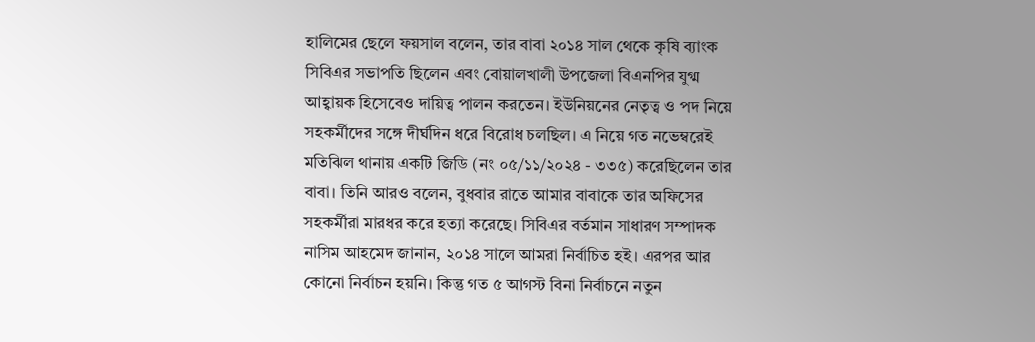হালিমের ছেলে ফয়সাল বলেন, তার বাবা ২০১৪ সাল থেকে কৃষি ব্যাংক সিবিএর সভাপতি ছিলেন এবং বোয়ালখালী উপজেলা বিএনপির যুগ্ম আহ্বায়ক হিসেবেও দায়িত্ব পালন করতেন। ইউনিয়নের নেতৃত্ব ও পদ নিয়ে সহকর্মীদের সঙ্গে দীর্ঘদিন ধরে বিরোধ চলছিল। এ নিয়ে গত নভেম্বরেই মতিঝিল থানায় একটি জিডি (নং ০৫/১১/২০২৪ - ৩৩৫) করেছিলেন তার বাবা। তিনি আরও বলেন, বুধবার রাতে আমার বাবাকে তার অফিসের সহকর্মীরা মারধর করে হত্যা করেছে। সিবিএর বর্তমান সাধারণ সম্পাদক নাসিম আহমেদ জানান, ২০১৪ সালে আমরা নির্বাচিত হই। এরপর আর কোনো নির্বাচন হয়নি। কিন্তু গত ৫ আগস্ট বিনা নির্বাচনে নতুন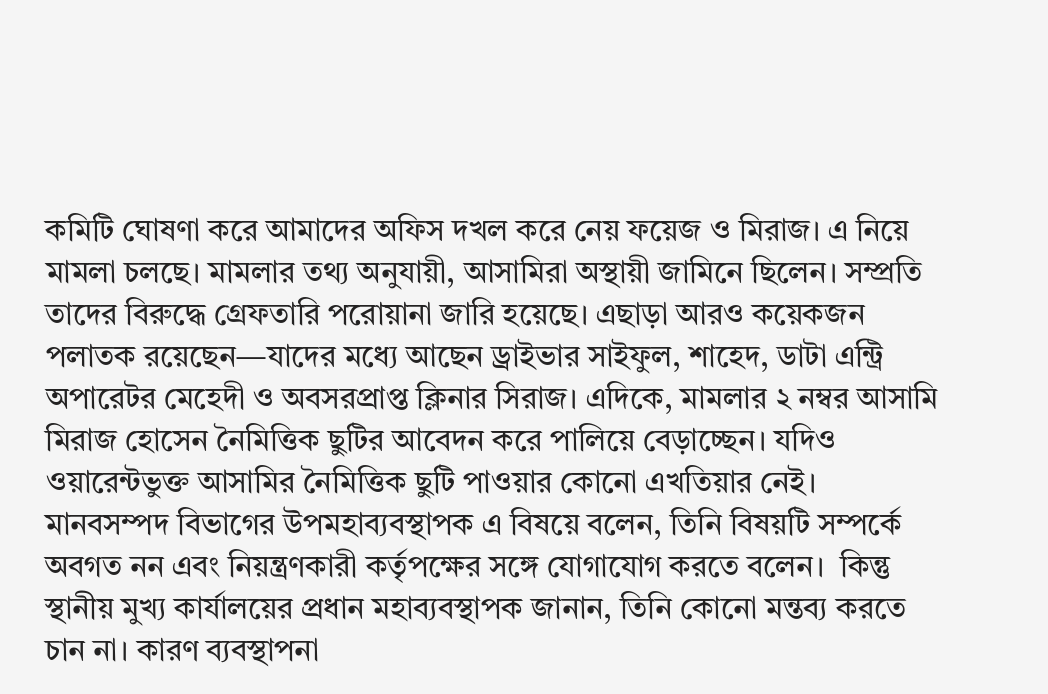কমিটি ঘোষণা করে আমাদের অফিস দখল করে নেয় ফয়েজ ও মিরাজ। এ নিয়ে মামলা চলছে। মামলার তথ্য অনুযায়ী, আসামিরা অস্থায়ী জামিনে ছিলেন। সম্প্রতি তাদের বিরুদ্ধে গ্রেফতারি পরোয়ানা জারি হয়েছে। এছাড়া আরও কয়েকজন পলাতক রয়েছেন—যাদের মধ্যে আছেন ড্রাইভার সাইফুল, শাহেদ, ডাটা এন্ট্রি অপারেটর মেহেদী ও অবসরপ্রাপ্ত ক্লিনার সিরাজ। এদিকে, মামলার ২ নম্বর আসামি মিরাজ হোসেন নৈমিত্তিক ছুটির আবেদন করে পালিয়ে বেড়াচ্ছেন। যদিও ওয়ারেন্টভুক্ত আসামির নৈমিত্তিক ছুটি পাওয়ার কোনো এখতিয়ার নেই। মানবসম্পদ বিভাগের উপমহাব্যবস্থাপক এ বিষয়ে বলেন, তিনি বিষয়টি সম্পর্কে অবগত নন এবং নিয়ন্ত্রণকারী কর্তৃপক্ষের সঙ্গে যোগাযোগ করতে বলেন।  কিন্তু স্থানীয় মুখ্য কার্যালয়ের প্রধান মহাব্যবস্থাপক জানান, তিনি কোনো মন্তব্য করতে চান না। কারণ ব্যবস্থাপনা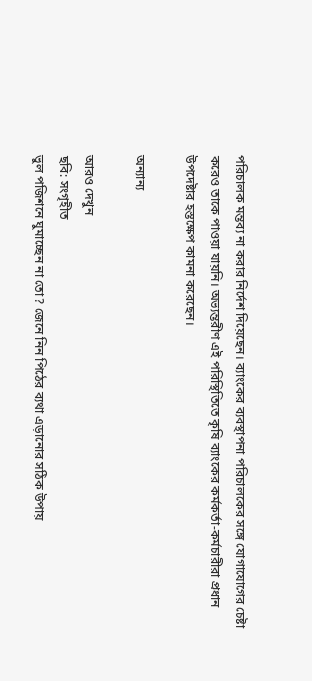পরিচালক মন্তব্য না করার নির্দেশ দিয়েছেন। ব্যাংকের ব্যবস্থাপনা পরিচালকের সঙ্গে যোগাযোগের চেষ্টা করেও তাকে পাওয়া যায়নি। অভ্যন্তরীণ এই পরিস্থিতিতে কৃষি ব্যাংকের কর্মকর্তা-কর্মচারীরা প্রধান উপদেষ্টার হস্তক্ষেপ কামনা করেছেন।

অন্যান্য

আরও দেখুন
ছবি: সংগৃহীত
ভুল পজিশনে ঘুমাচ্ছেন না তো? জেনে নিন পিঠের ব্যথা এড়ানোর সঠিক উপায়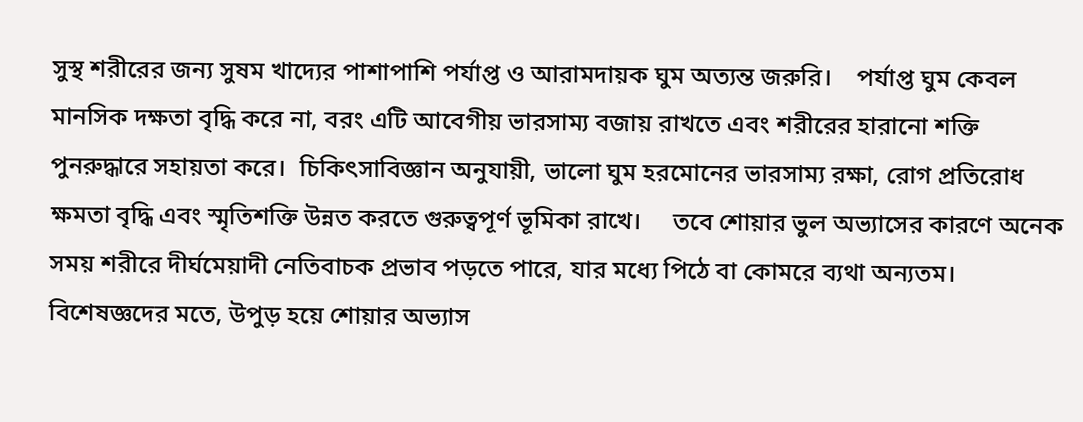সুস্থ শরীরের জন্য সুষম খাদ্যের পাশাপাশি পর্যাপ্ত ও আরামদায়ক ঘুম অত্যন্ত জরুরি।    পর্যাপ্ত ঘুম কেবল মানসিক দক্ষতা বৃদ্ধি করে না, বরং এটি আবেগীয় ভারসাম্য বজায় রাখতে এবং শরীরের হারানো শক্তি পুনরুদ্ধারে সহায়তা করে।  চিকিৎসাবিজ্ঞান অনুযায়ী, ভালো ঘুম হরমোনের ভারসাম্য রক্ষা, রোগ প্রতিরোধ ক্ষমতা বৃদ্ধি এবং স্মৃতিশক্তি উন্নত করতে গুরুত্বপূর্ণ ভূমিকা রাখে।     তবে শোয়ার ভুল অভ্যাসের কারণে অনেক সময় শরীরে দীর্ঘমেয়াদী নেতিবাচক প্রভাব পড়তে পারে, যার মধ্যে পিঠে বা কোমরে ব্যথা অন্যতম।   বিশেষজ্ঞদের মতে, উপুড় হয়ে শোয়ার অভ্যাস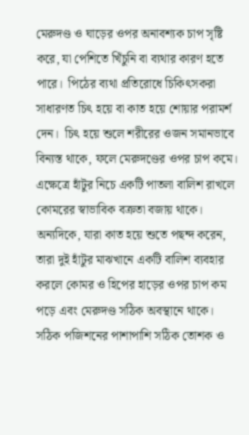মেরুদণ্ড ও ঘাড়ের ওপর অনাবশ্যক চাপ সৃষ্টি করে, যা পেশিতে খিঁচুনি বা ব্যথার কারণ হতে পারে।  পিঠের ব্যথা প্রতিরোধে চিকিৎসকরা সাধারণত চিৎ হয়ে বা কাত হয়ে শোয়ার পরামর্শ দেন।  চিৎ হয়ে শুলে শরীরের ওজন সমানভাবে বিন্যস্ত থাকে, ফলে মেরুদণ্ডের ওপর চাপ কমে।   এক্ষেত্রে হাঁটুর নিচে একটি পাতলা বালিশ রাখলে কোমরের স্বাভাবিক বক্রতা বজায় থাকে।  অন্যদিকে, যারা কাত হয়ে শুতে পছন্দ করেন, তারা দুই হাঁটুর মাঝখানে একটি বালিশ ব্যবহার করলে কোমর ও হিপের হাড়ের ওপর চাপ কম পড়ে এবং মেরুদণ্ড সঠিক অবস্থানে থাকে।   সঠিক পজিশনের পাশাপাশি সঠিক তোশক ও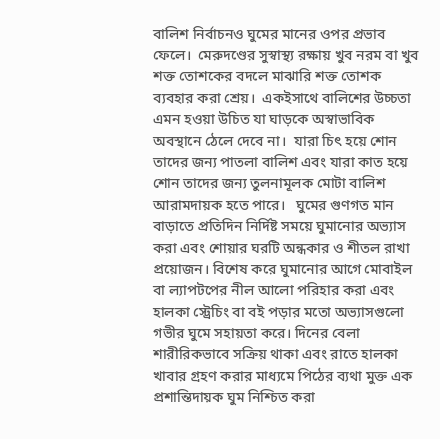বালিশ নির্বাচনও ঘুমের মানের ওপর প্রভাব ফেলে।  মেরুদণ্ডের সুস্বাস্থ্য রক্ষায় খুব নরম বা খুব শক্ত তোশকের বদলে মাঝারি শক্ত তোশক ব্যবহার করা শ্রেয়।  একইসাথে বালিশের উচ্চতা এমন হওয়া উচিত যা ঘাড়কে অস্বাভাবিক অবস্থানে ঠেলে দেবে না।  যারা চিৎ হয়ে শোন তাদের জন্য পাতলা বালিশ এবং যারা কাত হয়ে শোন তাদের জন্য তুলনামূলক মোটা বালিশ আরামদায়ক হতে পারে।   ঘুমের গুণগত মান বাড়াতে প্রতিদিন নির্দিষ্ট সময়ে ঘুমানোর অভ্যাস করা এবং শোয়ার ঘরটি অন্ধকার ও শীতল রাখা প্রয়োজন। বিশেষ করে ঘুমানোর আগে মোবাইল বা ল্যাপটপের নীল আলো পরিহার করা এবং হালকা স্ট্রেচিং বা বই পড়ার মতো অভ্যাসগুলো গভীর ঘুমে সহায়তা করে। দিনের বেলা শারীরিকভাবে সক্রিয় থাকা এবং রাতে হালকা খাবার গ্রহণ করার মাধ্যমে পিঠের ব্যথা মুক্ত এক প্রশান্তিদায়ক ঘুম নিশ্চিত করা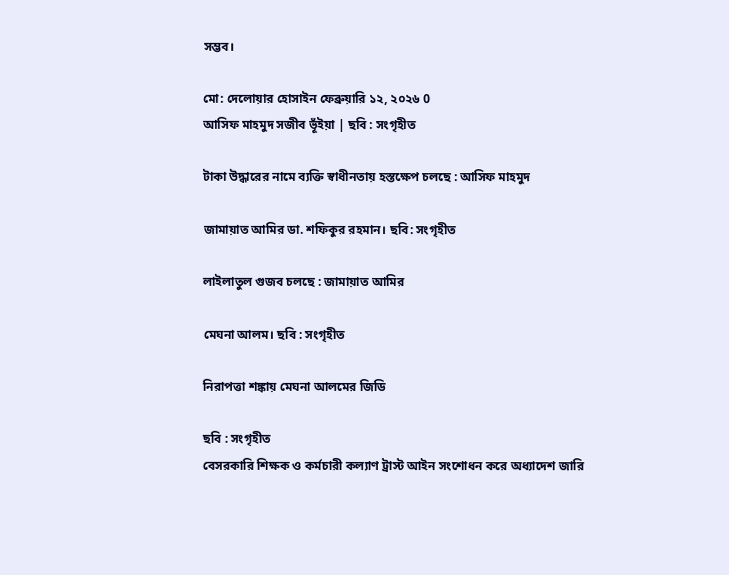সম্ভব।

মো: দেলোয়ার হোসাইন ফেব্রুয়ারি ১২, ২০২৬ 0
আসিফ মাহমুদ সজীব ভূঁইয়া | ছবি : সংগৃহীত

টাকা উদ্ধারের নামে ব্যক্তি স্বাধীনতায় হস্তক্ষেপ চলছে : আসিফ মাহমুদ

জামায়াত আমির ডা. শফিকুর রহমান। ছবি: সংগৃহীত

লাইলাতুল গুজব চলছে : জামায়াত আমির

মেঘনা আলম। ছবি : সংগৃহীত

নিরাপত্তা শঙ্কায় মেঘনা আলমের জিডি

ছবি : সংগৃহীত
বেসরকারি শিক্ষক ও কর্মচারী কল্যাণ ট্রাস্ট আইন সংশোধন করে অধ্যাদেশ জারি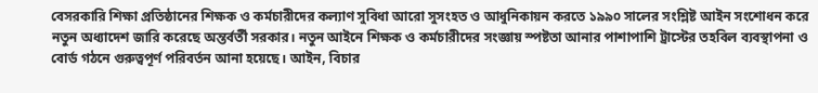বেসরকারি শিক্ষা প্রতিষ্ঠানের শিক্ষক ও কর্মচারীদের কল্যাণ সুবিধা আরো সুসংহত ও আধুনিকায়ন করতে ১৯৯০ সালের সংশ্লিষ্ট আইন সংশোধন করে নতুন অধ্যাদেশ জারি করেছে অন্তর্বর্তী সরকার। নতুন আইনে শিক্ষক ও কর্মচারীদের সংজ্ঞায় স্পষ্টতা আনার পাশাপাশি ট্রাস্টের তহবিল ব্যবস্থাপনা ও বোর্ড গঠনে গুরুত্বপূর্ণ পরিবর্তন আনা হয়েছে। আইন, বিচার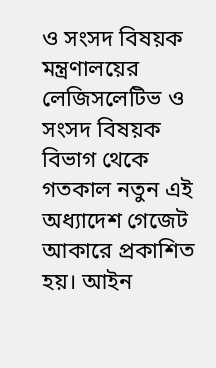ও সংসদ বিষয়ক মন্ত্রণালয়ের লেজিসলেটিভ ও সংসদ বিষয়ক বিভাগ থেকে গতকাল নতুন এই অধ্যাদেশ গেজেট আকারে প্রকাশিত হয়। আইন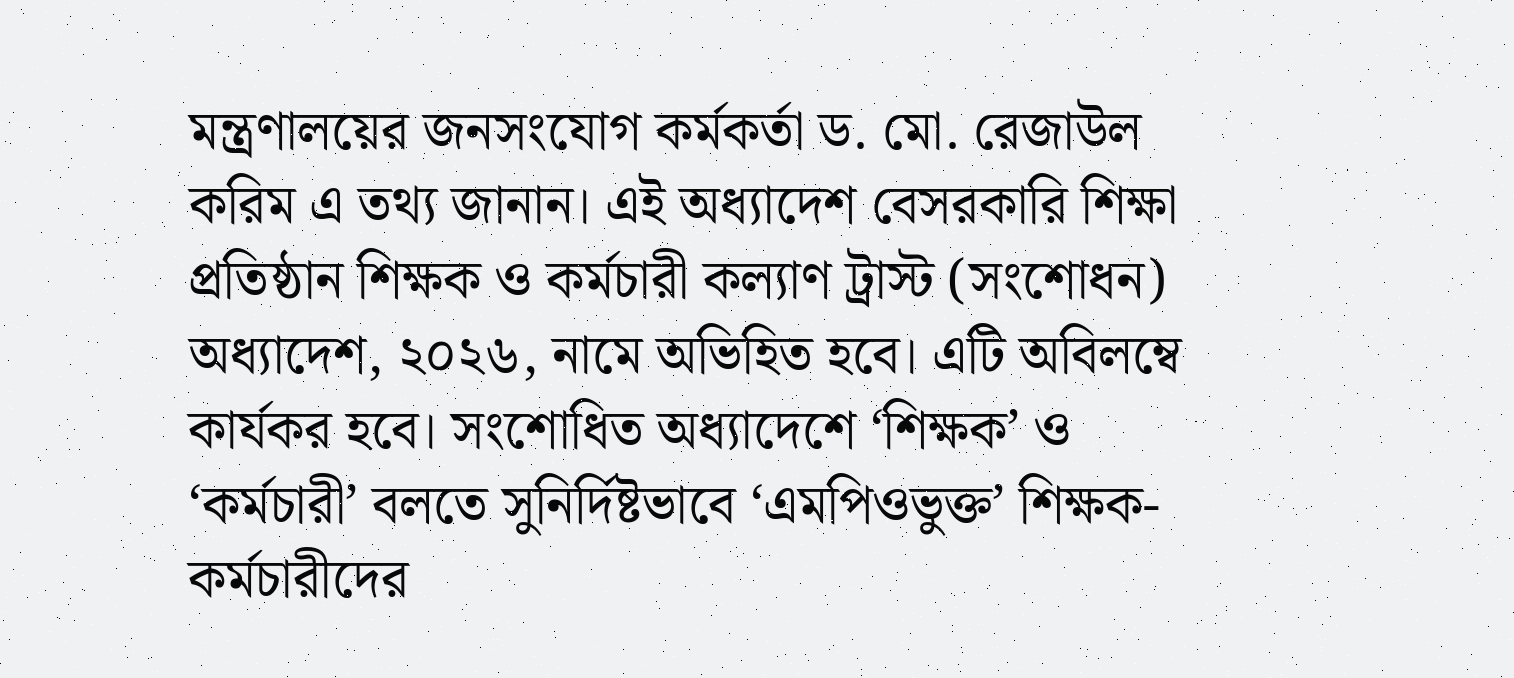মন্ত্রণালয়ের জনসংযোগ কর্মকর্তা ড. মো. রেজাউল করিম এ তথ্য জানান। এই অধ্যাদেশ বেসরকারি শিক্ষা প্রতিষ্ঠান শিক্ষক ও কর্মচারী কল্যাণ ট্রাস্ট (সংশোধন) অধ্যাদেশ, ২০২৬, নামে অভিহিত হবে। এটি অবিলম্বে কার্যকর হবে। সংশোধিত অধ্যাদেশে ‘শিক্ষক’ ও ‘কর্মচারী’ বলতে সুনির্দিষ্টভাবে ‘এমপিওভুক্ত’ শিক্ষক-কর্মচারীদের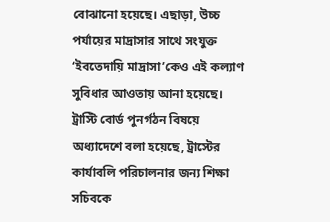বোঝানো হয়েছে। এছাড়া, উচ্চ পর্যায়ের মাদ্রাসার সাথে সংযুক্ত ‘ইবতেদায়ি মাদ্রাসা’কেও এই কল্যাণ সুবিধার আওতায় আনা হয়েছে। ট্রাস্টি বোর্ড পুনর্গঠন বিষয়ে অধ্যাদেশে বলা হয়েছে, ট্রাস্টের কার্যাবলি পরিচালনার জন্য শিক্ষা সচিবকে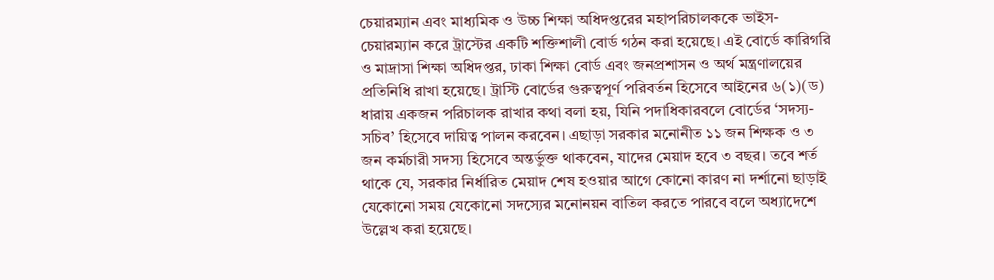চেয়ারম্যান এবং মাধ্যমিক ও উচ্চ শিক্ষা অধিদপ্তরের মহাপরিচালককে ভাইস-চেয়ারম্যান করে ট্রাস্টের একটি শক্তিশালী বোর্ড গঠন করা হয়েছে। এই বোর্ডে কারিগরি ও মাদ্রাসা শিক্ষা অধিদপ্তর, ঢাকা শিক্ষা বোর্ড এবং জনপ্রশাসন ও অর্থ মন্ত্রণালয়ের প্রতিনিধি রাখা হয়েছে। ট্রাস্টি বোর্ডের গুরুত্বপূর্ণ পরিবর্তন হিসেবে আইনের ৬(১)(ড) ধারায় একজন পরিচালক রাখার কথা বলা হয়, যিনি পদাধিকারবলে বোর্ডের ‘সদস্য-সচিব’ হিসেবে দায়িত্ব পালন করবেন। এছাড়া সরকার মনোনীত ১১ জন শিক্ষক ও ৩ জন কর্মচারী সদস্য হিসেবে অন্তর্ভুক্ত থাকবেন, যাদের মেয়াদ হবে ৩ বছর। তবে শর্ত থাকে যে, সরকার নির্ধারিত মেয়াদ শেষ হওয়ার আগে কোনো কারণ না দর্শানো ছাড়াই যেকোনো সময় যেকোনো সদস্যের মনোনয়ন বাতিল করতে পারবে বলে অধ্যাদেশে উল্লেখ করা হয়েছে।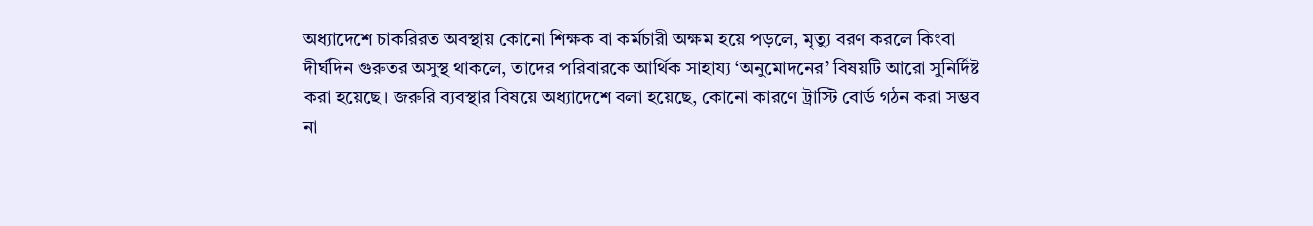অধ্যাদেশে চাকরিরত অবস্থায় কোনো শিক্ষক বা কর্মচারী অক্ষম হয়ে পড়লে, মৃত্যু বরণ করলে কিংবা দীর্ঘদিন গুরুতর অসুস্থ থাকলে, তাদের পরিবারকে আর্থিক সাহায্য ‘অনুমোদনের’ বিষয়টি আরো সুনির্দিষ্ট করা হয়েছে। জরুরি ব্যবস্থার বিষয়ে অধ্যাদেশে বলা হয়েছে, কোনো কারণে ট্রাস্টি বোর্ড গঠন করা সম্ভব না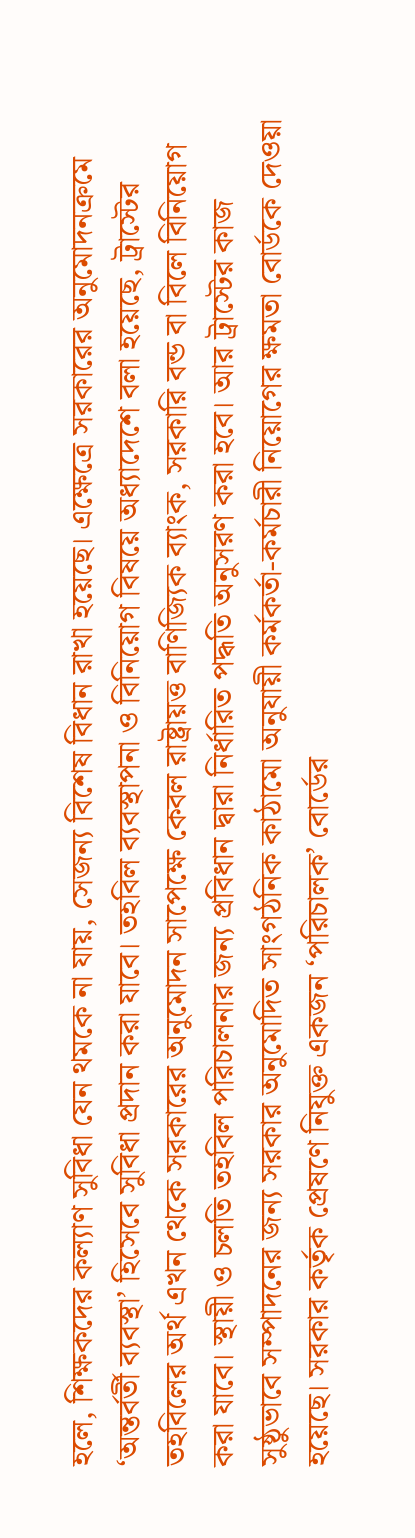হলে, শিক্ষকদের কল্যাণ সুবিধা যেন থমকে না যায়, সেজন্য বিশেষ বিধান রাখা হয়েছে। এক্ষেত্রে সরকারের অনুমোদনক্রমে ‘অন্তর্বর্তী ব্যবস্থা’ হিসেবে সুবিধা প্রদান করা যাবে। তহবিল ব্যবস্থাপনা ও বিনিয়োগ বিষয়ে অধ্যাদেশে বলা হয়েছে, ট্রাস্টের তহবিলের অর্থ এখন থেকে সরকারের অনুমোদন সাপেক্ষে কেবল রাষ্ট্রায়ত্ত বাণিজ্যিক ব্যাংক, সরকারি বন্ড বা বিলে বিনিয়োগ করা যাবে। স্থায়ী ও চলতি তহবিল পরিচালনার জন্য প্রবিধান দ্বারা নির্ধারিত পদ্ধতি অনুসরণ করা হবে। আর ট্রাস্টের কাজ সুষ্ঠুভাবে সম্পাদনের জন্য সরকার অনুমোদিত সাংগঠনিক কাঠামো অনুযায়ী কর্মকর্তা-কর্মচারী নিয়োগের ক্ষমতা বোর্ডকে দেওয়া হয়েছে। সরকার কর্তৃক প্রেষণে নিযুক্ত একজন ‘পরিচালক’ বোর্ডের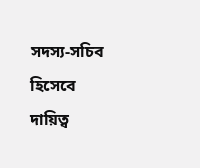সদস্য-সচিব হিসেবে দায়িত্ব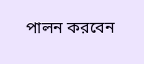পালন করবেন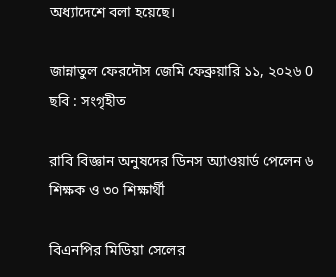অধ্যাদেশে বলা হয়েছে।

জান্নাতুল ফেরদৌস জেমি ফেব্রুয়ারি ১১, ২০২৬ 0
ছবি : সংগৃহীত

রাবি বিজ্ঞান অনুষদের ডিনস অ্যাওয়ার্ড পেলেন ৬ শিক্ষক ও ৩০ শিক্ষার্থী

বিএনপির মিডিয়া সেলের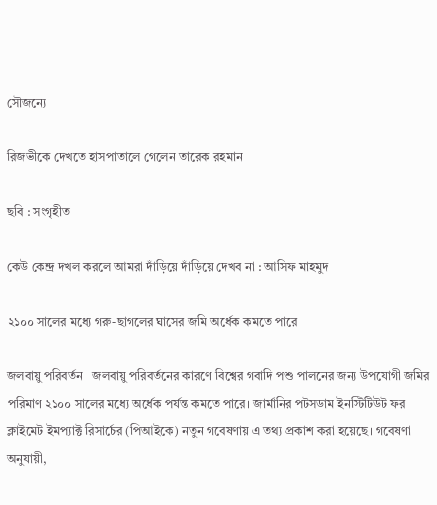সৌজন্যে

রিজভীকে দেখতে হাসপাতালে গেলেন তারেক রহমান

ছবি : সংগৃহীত

কেউ কেন্দ্র দখল করলে আমরা দাঁড়িয়ে দাঁড়িয়ে দেখব না : আসিফ মাহমুদ

২১০০ সালের মধ্যে গরু-ছাগলের ঘাসের জমি অর্ধেক কমতে পারে

জলবায়ু পরিবর্তন   জলবায়ু পরিবর্তনের কারণে বিশ্বের গবাদি পশু পালনের জন্য উপযোগী জমির পরিমাণ ২১০০ সালের মধ্যে অর্ধেক পর্যন্ত কমতে পারে। জার্মানির পটসডাম ইনস্টিটিউট ফর ক্লাইমেট ইমপ্যাক্ট রিসার্চের (পিআইকে) নতুন গবেষণায় এ তথ্য প্রকাশ করা হয়েছে। গবেষণা অনুযায়ী,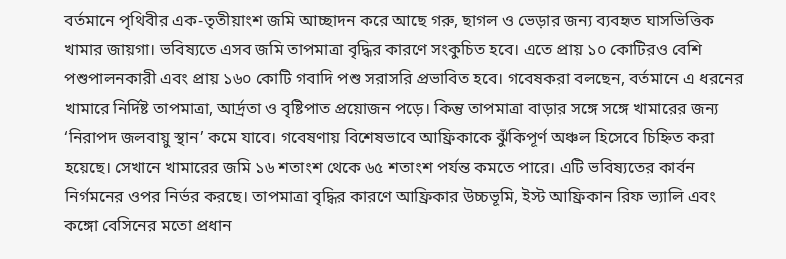বর্তমানে পৃথিবীর এক-তৃতীয়াংশ জমি আচ্ছাদন করে আছে গরু, ছাগল ও ভেড়ার জন্য ব্যবহৃত ঘাসভিত্তিক খামার জায়গা। ভবিষ্যতে এসব জমি তাপমাত্রা বৃদ্ধির কারণে সংকুচিত হবে। এতে প্রায় ১০ কোটিরও বেশি পশুপালনকারী এবং প্রায় ১৬০ কোটি গবাদি পশু সরাসরি প্রভাবিত হবে। গবেষকরা বলছেন, বর্তমানে এ ধরনের খামারে নির্দিষ্ট তাপমাত্রা, আর্দ্রতা ও বৃষ্টিপাত প্রয়োজন পড়ে। কিন্তু তাপমাত্রা বাড়ার সঙ্গে সঙ্গে খামারের জন্য ‘নিরাপদ জলবায়ু স্থান’ কমে যাবে। গবেষণায় বিশেষভাবে আফ্রিকাকে ঝুঁকিপূর্ণ অঞ্চল হিসেবে চিহ্নিত করা হয়েছে। সেখানে খামারের জমি ১৬ শতাংশ থেকে ৬৫ শতাংশ পর্যন্ত কমতে পারে। এটি ভবিষ্যতের কার্বন নির্গমনের ওপর নির্ভর করছে। তাপমাত্রা বৃদ্ধির কারণে আফ্রিকার উচ্চভূমি, ইস্ট আফ্রিকান রিফ ভ্যালি এবং কঙ্গো বেসিনের মতো প্রধান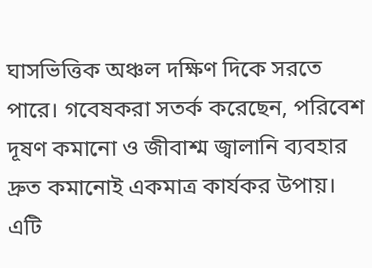ঘাসভিত্তিক অঞ্চল দক্ষিণ দিকে সরতে পারে। গবেষকরা সতর্ক করেছেন, পরিবেশ দূষণ কমানো ও জীবাশ্ম জ্বালানি ব্যবহার দ্রুত কমানোই একমাত্র কার্যকর উপায়। এটি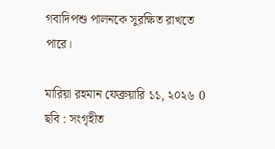গবাদিপশু পালনকে সুরক্ষিত রাখতে পারে।

মারিয়া রহমান ফেব্রুয়ারি ১১, ২০২৬ 0
ছবি : সংগৃহীত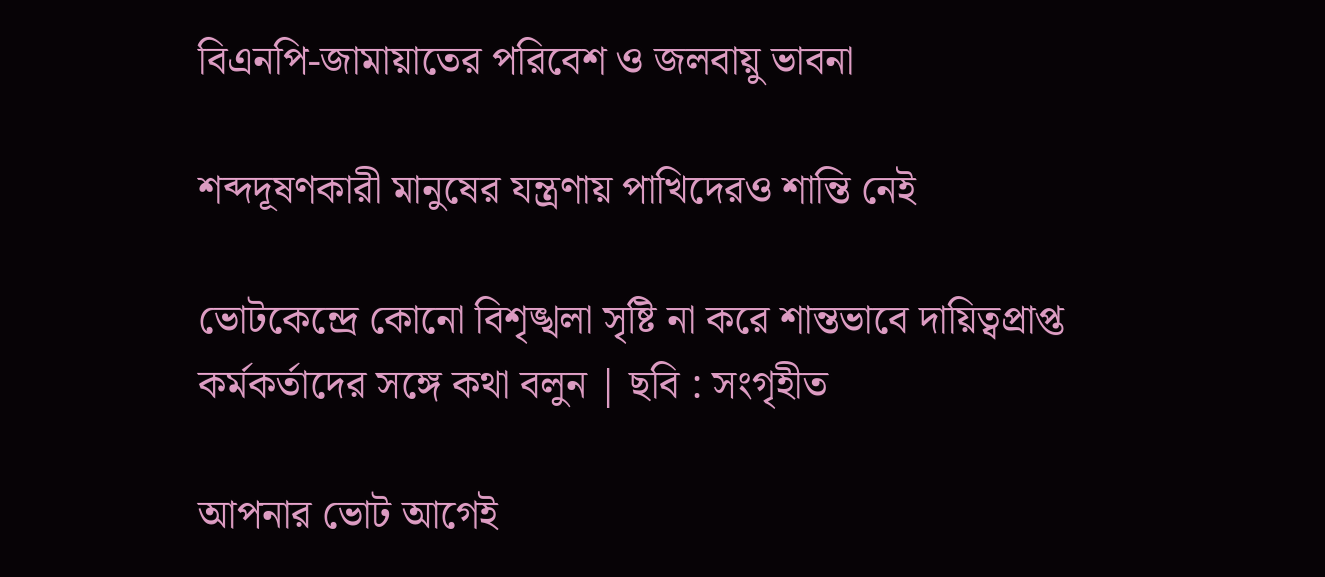বিএনপি-জামায়াতের পরিবেশ ও জলবায়ু ভাবনা

শব্দদূষণকারী মানুষের যন্ত্রণায় পাখিদেরও শান্তি নেই

ভোটকেন্দ্রে কোনো বিশৃঙ্খলা সৃষ্টি না করে শান্তভাবে দায়িত্বপ্রাপ্ত কর্মকর্তাদের সঙ্গে কথা বলুন | ছবি : সংগৃহীত

আপনার ভোট আগেই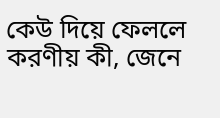কেউ দিয়ে ফেললে করণীয় কী, জেনে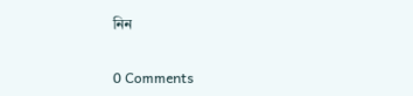নিন

0 Comments